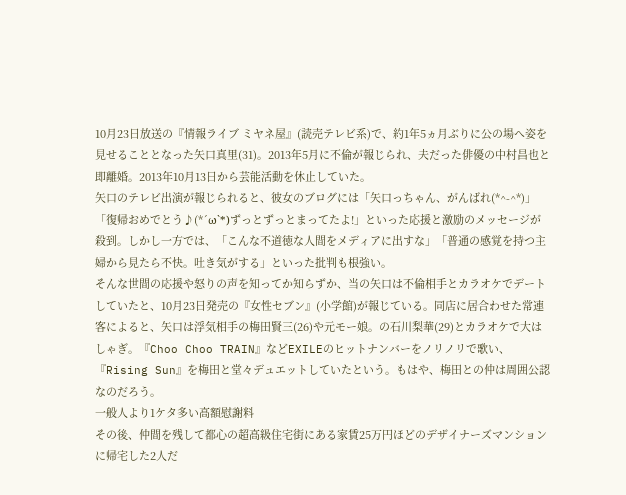10月23日放送の『情報ライブ ミヤネ屋』(読売テレビ系)で、約1年5ヵ月ぶりに公の場へ姿を見せることとなった矢口真里(31)。2013年5月に不倫が報じられ、夫だった俳優の中村昌也と即離婚。2013年10月13日から芸能活動を休止していた。
矢口のテレビ出演が報じられると、彼女のブログには「矢口っちゃん、がんばれ(*^-^*)」「復帰おめでとう♪(*´ω`*)ずっとずっとまってたよ!」といった応援と激励のメッセージが殺到。しかし一方では、「こんな不道徳な人間をメディアに出すな」「普通の感覚を持つ主婦から見たら不快。吐き気がする」といった批判も根強い。
そんな世間の応援や怒りの声を知ってか知らずか、当の矢口は不倫相手とカラオケでデートしていたと、10月23日発売の『女性セブン』(小学館)が報じている。同店に居合わせた常連客によると、矢口は浮気相手の梅田賢三(26)や元モー娘。の石川梨華(29)とカラオケで大はしゃぎ。『Choo Choo TRAIN』などEXILEのヒットナンバーをノリノリで歌い、『Rising Sun』を梅田と堂々デュエットしていたという。もはや、梅田との仲は周囲公認なのだろう。
一般人より1ケタ多い高額慰謝料
その後、仲間を残して都心の超高級住宅街にある家賃25万円ほどのデザイナーズマンションに帰宅した2人だ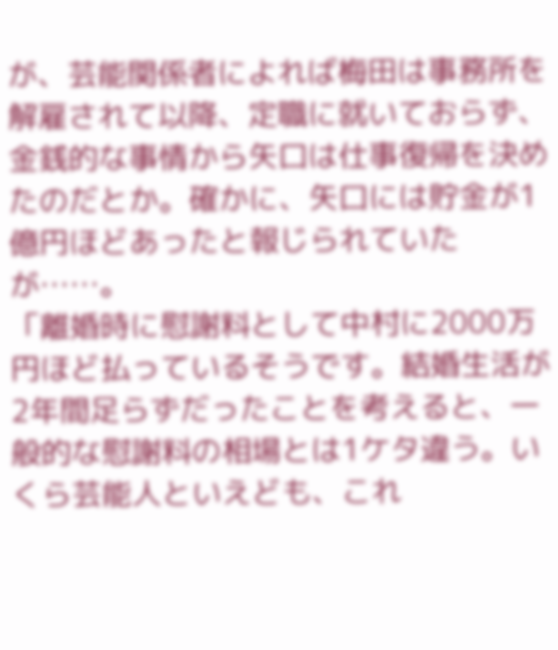が、芸能関係者によれば梅田は事務所を解雇されて以降、定職に就いておらず、金銭的な事情から矢口は仕事復帰を決めたのだとか。確かに、矢口には貯金が1億円ほどあったと報じられていたが……。
「離婚時に慰謝料として中村に2000万円ほど払っているそうです。結婚生活が2年間足らずだったことを考えると、一般的な慰謝料の相場とは1ケタ違う。いくら芸能人といえども、これ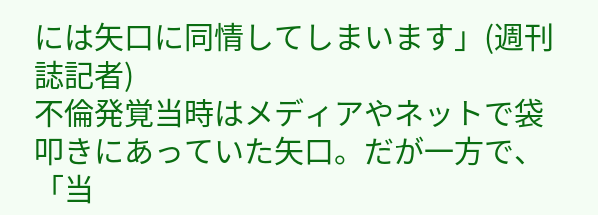には矢口に同情してしまいます」(週刊誌記者)
不倫発覚当時はメディアやネットで袋叩きにあっていた矢口。だが一方で、
「当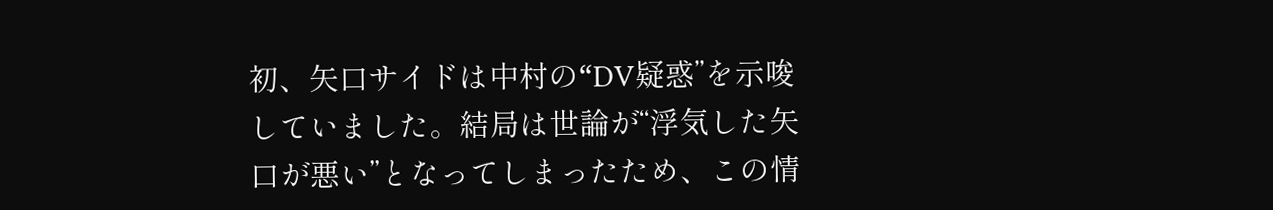初、矢口サイドは中村の“DV疑惑”を示唆していました。結局は世論が“浮気した矢口が悪い”となってしまったため、この情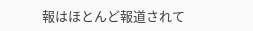報はほとんど報道されて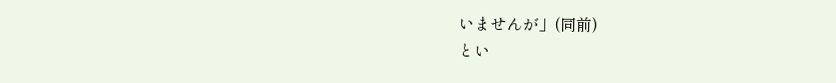いませんが」(同前)
とい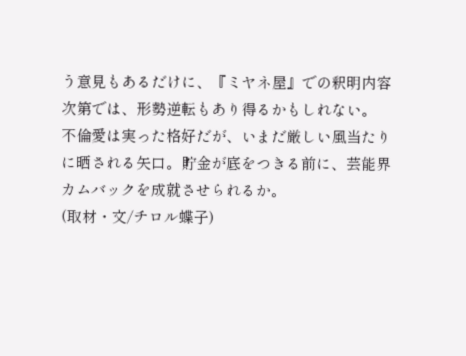う意見もあるだけに、『ミヤネ屋』での釈明内容次第では、形勢逆転もあり得るかもしれない。
不倫愛は実った格好だが、いまだ厳しい風当たりに晒される矢口。貯金が底をつきる前に、芸能界カムバックを成就させられるか。
(取材・文/チロル蝶子)